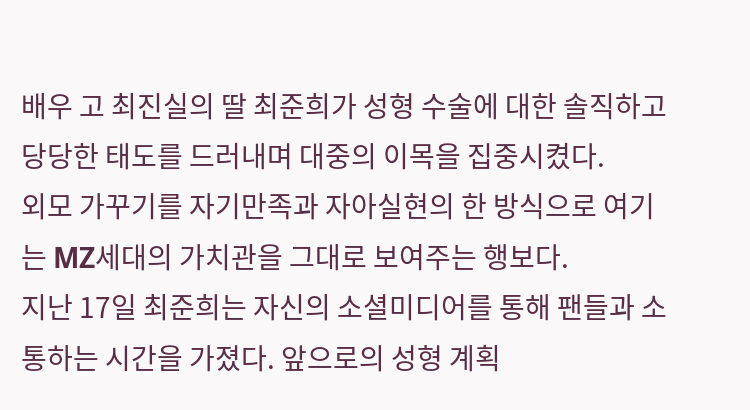배우 고 최진실의 딸 최준희가 성형 수술에 대한 솔직하고 당당한 태도를 드러내며 대중의 이목을 집중시켰다.
외모 가꾸기를 자기만족과 자아실현의 한 방식으로 여기는 MZ세대의 가치관을 그대로 보여주는 행보다.
지난 17일 최준희는 자신의 소셜미디어를 통해 팬들과 소통하는 시간을 가졌다. 앞으로의 성형 계획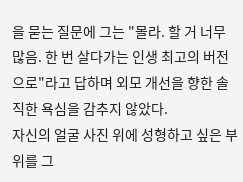을 묻는 질문에 그는 "몰라. 할 거 너무 많음. 한 번 살다가는 인생 최고의 버전으로"라고 답하며 외모 개선을 향한 솔직한 욕심을 감추지 않았다.
자신의 얼굴 사진 위에 성형하고 싶은 부위를 그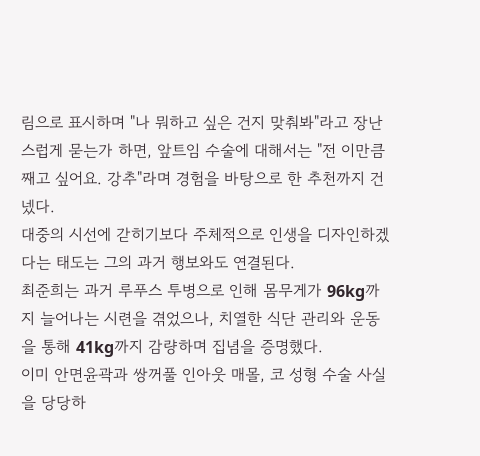림으로 표시하며 "나 뭐하고 싶은 건지 맞춰봐"라고 장난스럽게 묻는가 하면, 앞트임 수술에 대해서는 "전 이만큼 째고 싶어요. 강추"라며 경험을 바탕으로 한 추천까지 건넸다.
대중의 시선에 갇히기보다 주체적으로 인생을 디자인하겠다는 태도는 그의 과거 행보와도 연결된다.
최준희는 과거 루푸스 투병으로 인해 몸무게가 96kg까지 늘어나는 시련을 겪었으나, 치열한 식단 관리와 운동을 통해 41kg까지 감량하며 집념을 증명했다.
이미 안면윤곽과 쌍꺼풀 인아웃 매몰, 코 성형 수술 사실을 당당하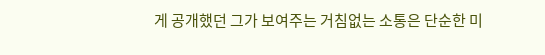게 공개했던 그가 보여주는 거침없는 소통은 단순한 미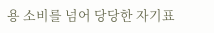용 소비를 넘어 당당한 자기표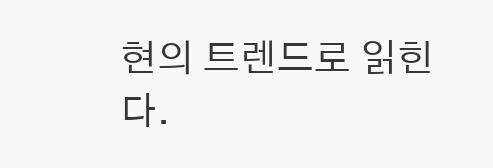현의 트렌드로 읽힌다.